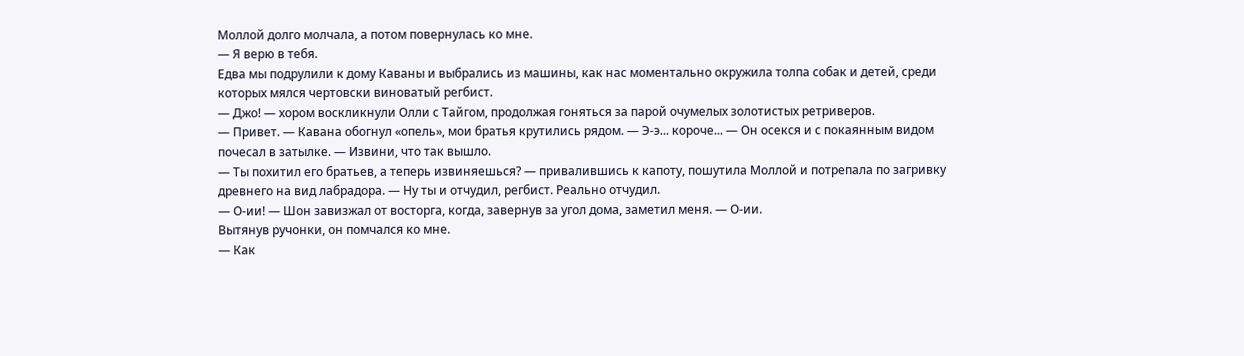Моллой долго молчала, а потом повернулась ко мне.
— Я верю в тебя.
Едва мы подрулили к дому Каваны и выбрались из машины, как нас моментально окружила толпа собак и детей, среди которых мялся чертовски виноватый регбист.
— Джо! — хором воскликнули Олли с Тайгом, продолжая гоняться за парой очумелых золотистых ретриверов.
— Привет. — Кавана обогнул «опель», мои братья крутились рядом. — Э-э... короче... — Он осекся и с покаянным видом почесал в затылке. — Извини, что так вышло.
— Ты похитил его братьев, а теперь извиняешься? — привалившись к капоту, пошутила Моллой и потрепала по загривку древнего на вид лабрадора. — Ну ты и отчудил, регбист. Реально отчудил.
— О-ии! — Шон завизжал от восторга, когда, завернув за угол дома, заметил меня. — О-ии.
Вытянув ручонки, он помчался ко мне.
— Как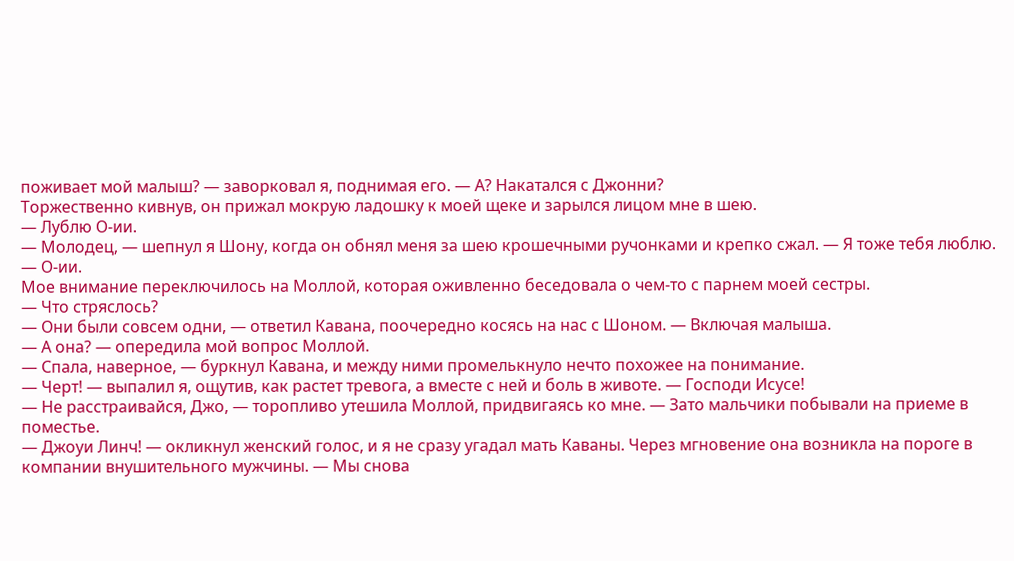поживает мой малыш? — заворковал я, поднимая его. — А? Накатался с Джонни?
Торжественно кивнув, он прижал мокрую ладошку к моей щеке и зарылся лицом мне в шею.
— Лублю О-ии.
— Молодец, — шепнул я Шону, когда он обнял меня за шею крошечными ручонками и крепко сжал. — Я тоже тебя люблю.
— О-ии.
Мое внимание переключилось на Моллой, которая оживленно беседовала о чем-то с парнем моей сестры.
— Что стряслось?
— Они были совсем одни, — ответил Кавана, поочередно косясь на нас с Шоном. — Включая малыша.
— А она? — опередила мой вопрос Моллой.
— Спала, наверное, — буркнул Кавана, и между ними промелькнуло нечто похожее на понимание.
— Черт! — выпалил я, ощутив, как растет тревога, а вместе с ней и боль в животе. — Господи Исусе!
— Не расстраивайся, Джо, — торопливо утешила Моллой, придвигаясь ко мне. — Зато мальчики побывали на приеме в поместье.
— Джоуи Линч! — окликнул женский голос, и я не сразу угадал мать Каваны. Через мгновение она возникла на пороге в компании внушительного мужчины. — Мы снова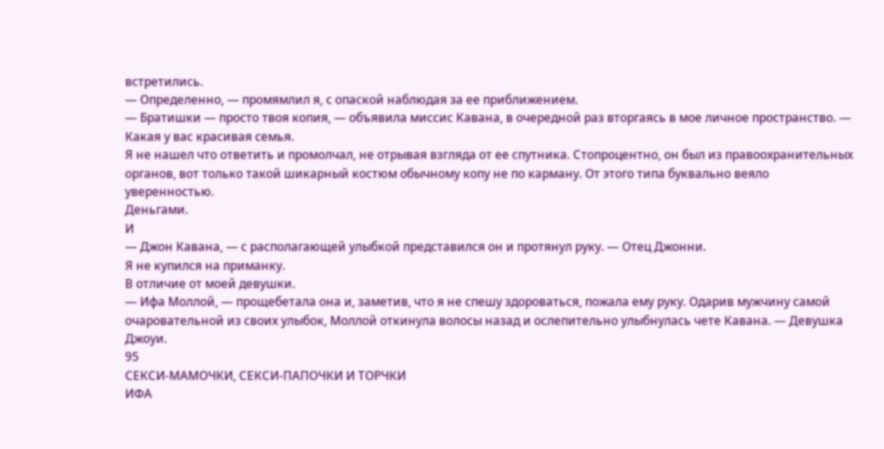встретились.
— Определенно, — промямлил я, с опаской наблюдая за ее приближением.
— Братишки — просто твоя копия, — объявила миссис Кавана, в очередной раз вторгаясь в мое личное пространство. — Какая у вас красивая семья.
Я не нашел что ответить и промолчал, не отрывая взгляда от ее спутника. Стопроцентно, он был из правоохранительных органов, вот только такой шикарный костюм обычному копу не по карману. От этого типа буквально веяло уверенностью.
Деньгами.
И
— Джон Кавана, — с располагающей улыбкой представился он и протянул руку. — Отец Джонни.
Я не купился на приманку.
В отличие от моей девушки.
— Ифа Моллой, — прощебетала она и, заметив, что я не спешу здороваться, пожала ему руку. Одарив мужчину самой очаровательной из своих улыбок, Моллой откинула волосы назад и ослепительно улыбнулась чете Кавана. — Девушка Джоуи.
95
СЕКСИ-МАМОЧКИ, СЕКСИ-ПАПОЧКИ И ТОРЧКИ
ИФА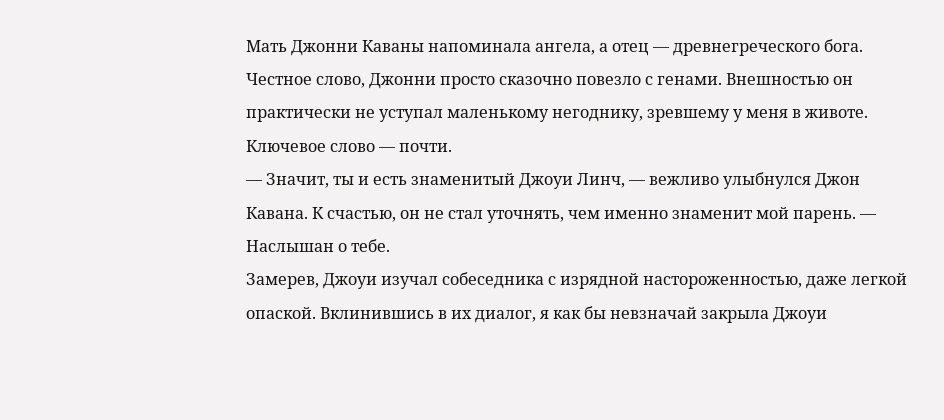Мать Джонни Каваны напоминала ангела, а отец — древнегреческого бога. Честное слово, Джонни просто сказочно повезло с генами. Внешностью он практически не уступал маленькому негоднику, зревшему у меня в животе.
Ключевое слово — почти.
— Значит, ты и есть знаменитый Джоуи Линч, — вежливо улыбнулся Джон Кавана. К счастью, он не стал уточнять, чем именно знаменит мой парень. — Наслышан о тебе.
Замерев, Джоуи изучал собеседника с изрядной настороженностью, даже легкой опаской. Вклинившись в их диалог, я как бы невзначай закрыла Джоуи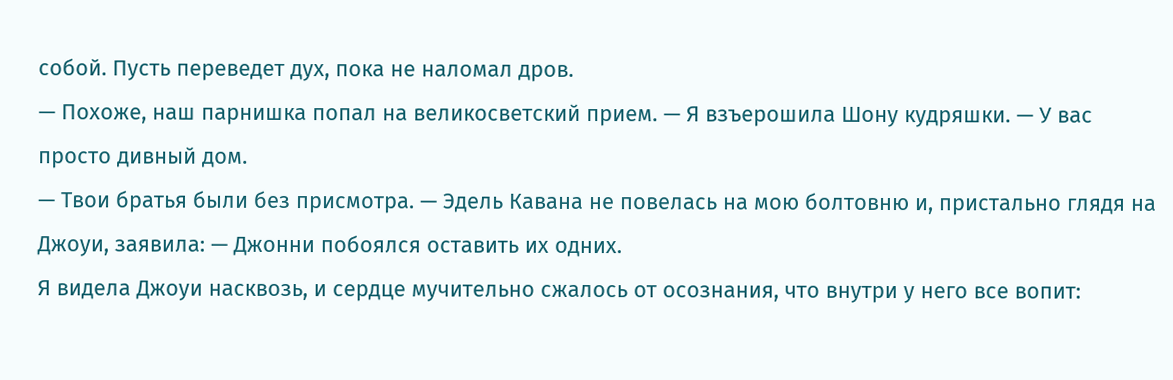собой. Пусть переведет дух, пока не наломал дров.
— Похоже, наш парнишка попал на великосветский прием. — Я взъерошила Шону кудряшки. — У вас просто дивный дом.
— Твои братья были без присмотра. — Эдель Кавана не повелась на мою болтовню и, пристально глядя на Джоуи, заявила: — Джонни побоялся оставить их одних.
Я видела Джоуи насквозь, и сердце мучительно сжалось от осознания, что внутри у него все вопит: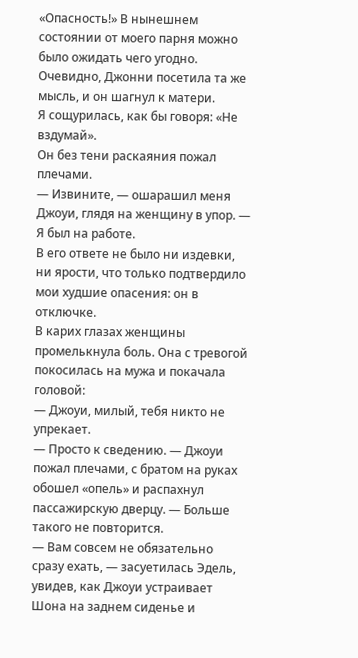«Опасность!» В нынешнем состоянии от моего парня можно было ожидать чего угодно. Очевидно, Джонни посетила та же мысль, и он шагнул к матери.
Я сощурилась, как бы говоря: «Не вздумай».
Он без тени раскаяния пожал плечами.
— Извините, — ошарашил меня Джоуи, глядя на женщину в упор. — Я был на работе.
В его ответе не было ни издевки, ни ярости, что только подтвердило мои худшие опасения: он в отключке.
В карих глазах женщины промелькнула боль. Она с тревогой покосилась на мужа и покачала головой:
— Джоуи, милый, тебя никто не упрекает.
— Просто к сведению. — Джоуи пожал плечами, с братом на руках обошел «опель» и распахнул пассажирскую дверцу. — Больше такого не повторится.
— Вам совсем не обязательно сразу ехать, — засуетилась Эдель, увидев, как Джоуи устраивает Шона на заднем сиденье и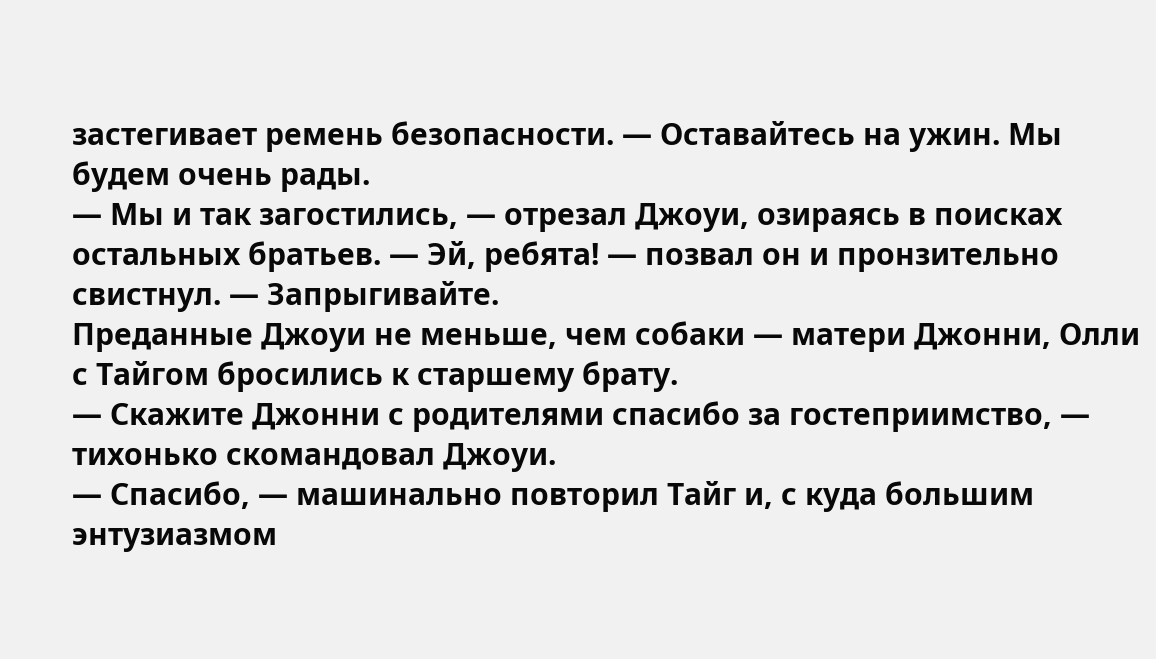застегивает ремень безопасности. — Оставайтесь на ужин. Мы будем очень рады.
— Мы и так загостились, — отрезал Джоуи, озираясь в поисках остальных братьев. — Эй, ребята! — позвал он и пронзительно свистнул. — Запрыгивайте.
Преданные Джоуи не меньше, чем собаки — матери Джонни, Олли с Тайгом бросились к старшему брату.
— Скажите Джонни с родителями спасибо за гостеприимство, — тихонько скомандовал Джоуи.
— Спасибо, — машинально повторил Тайг и, с куда большим энтузиазмом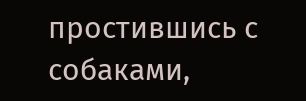простившись с собаками,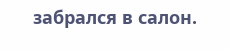забрался в салон.